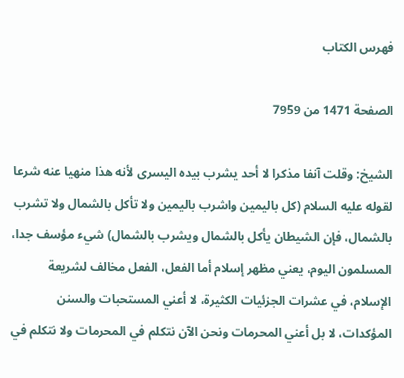فهرس الكتاب

الصفحة 1471 من 7959

الشيخ: وقلت آنفا مذكرا لا أحد يشرب بيده اليسرى لأنه هذا منهيا عنه شرعا لقوله عليه السلام (كل باليمين واشرب باليمين ولا تأكل بالشمال ولا تشرب بالشمال، فإن الشيطان يأكل بالشمال ويشرب بالشمال) شيء مؤسف جدا، المسلمون اليوم، يعني مظهر إسلام أما الفعل، الفعل مخالف لشريعة الإسلام، في عشرات الجزئيات الكثيرة، لا أعني المستحبات والسنن المؤكدات، لا بل أعني المحرمات ونحن الآن نتكلم في المحرمات ولا نتكلم في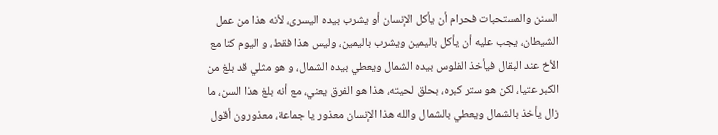السنن والمستحبات فحرام أن يأكل الإنسان أو يشرب بيده اليسرى، لأنه هذا من عمل الشيطان، يجب عليه أن يأكل باليمين ويشرب باليمين، وليس هذا فقط، و اليوم كنا مع الأخ عند البقال فيأخذ الفلوس بيده الشمال ويعطي بيده الشمال، و هو مثلي قد بلغ من الكبر عتيا، لكن هو ستر كبره، بحلق لحيته، هذا هو الفرق يعني، مع أنه بلغ هذا السن، ما زال يأخذ بالشمال ويعطي بالشمال والله هذا الإنسان معذور يا جماعة، معذورون أقول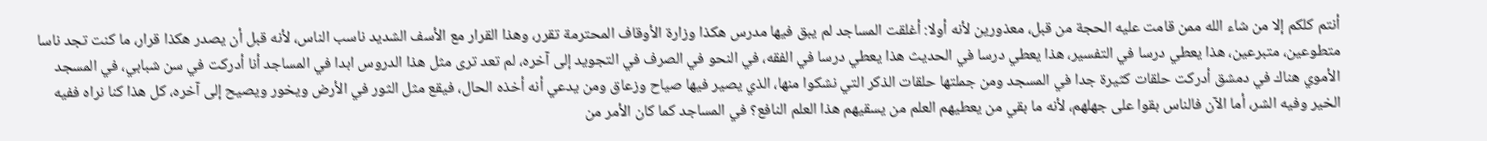أنتم كلكم إلا من شاء الله ممن قامت عليه الحجة من قبل، معذورين لأنه أولا: أغلقت المساجد لم يبق فيها مدرس هكذا وزارة الأوقاف المحترمة تقرر، وهذا القرار مع الأسف الشديد ناسب الناس، لأنه قبل أن يصدر هكذا قرار، ما كنت تجد ناسا متطوعين، متبرعين، هذا يعطي درسا في التفسير، هذا يعطي درسا في الحديث هذا يعطي درسا في الفقه، في النحو في الصرف في التجويد إلى آخره، لم تعد ترى مثل هذا الدروس ابدا في المساجد أنا أدركت في سن شبابي، في المسجد الأموي هناك في دمشق أدركت حلقات كثيرة جدا في المسجد ومن جملتها حلقات الذكر التي نشكوا منها، الذي يصير فيها صياح وزعاق ومن يدعي أنه أخذه الحال، فيقع مثل الثور في الأرض ويخور ويصيح إلى آخره، كل هذا كنا نراه ففيه الخير وفيه الشر، أما الآن فالناس بقوا على جهلهم، لأنه ما بقي من يعطيهم العلم من يسقيهم هذا العلم النافع؟ في المساجد كما كان الأمر من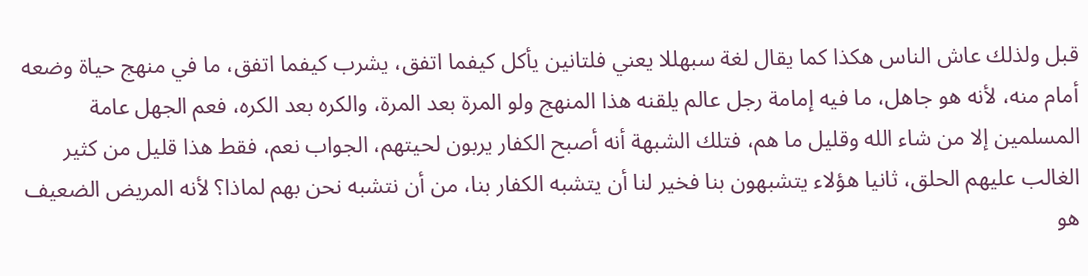قبل ولذلك عاش الناس هكذا كما يقال لغة سبهللا يعني فلتانين يأكل كيفما اتفق، يشرب كيفما اتفق، ما في منهج حياة وضعه أمام منه، لأنه هو جاهل، ما فيه إمامة رجل عالم يلقنه هذا المنهج ولو المرة بعد المرة، والكره بعد الكره، فعم الجهل عامة المسلمين إلا من شاء الله وقليل ما هم، فتلك الشبهة أنه أصبح الكفار يربون لحيتهم، الجواب نعم، فقط هذا قليل من كثير الغالب عليهم الحلق، ثانيا هؤلاء يتشبهون بنا فخير لنا أن يتشبه الكفار بنا، من أن نتشبه نحن بهم لماذا؟ لأنه المريض الضعيف هو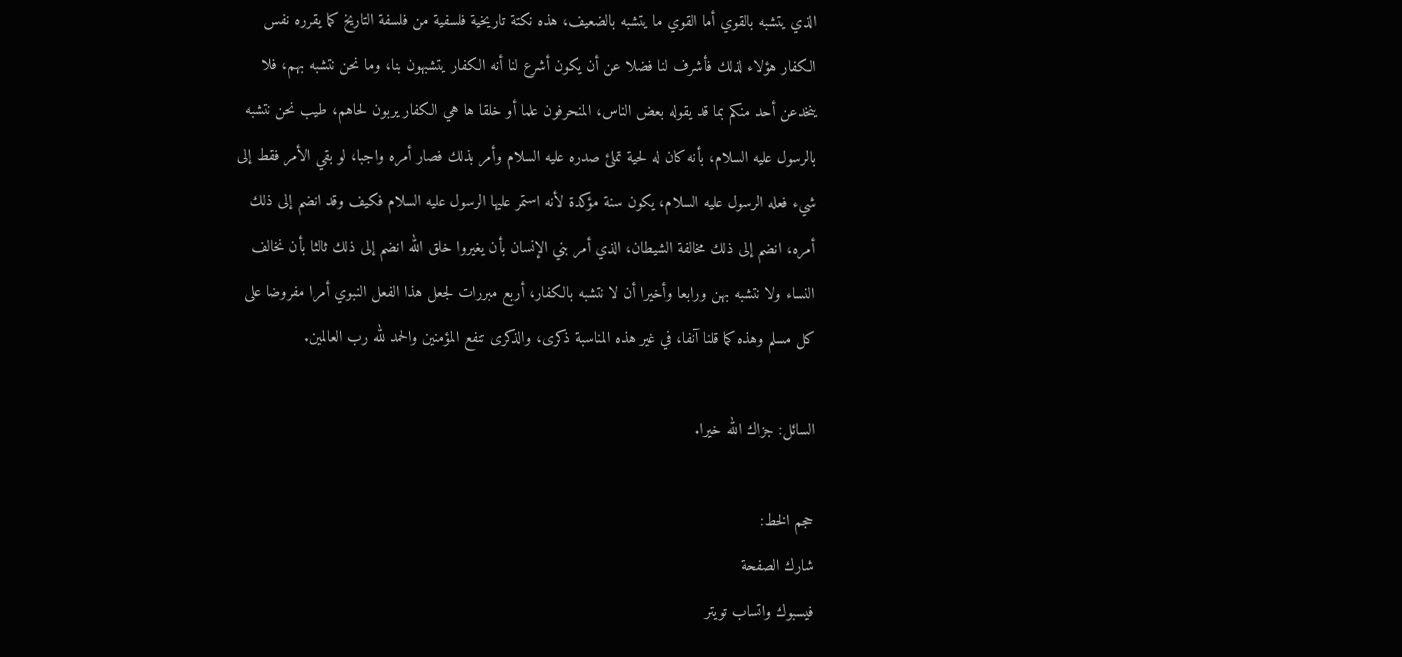الذي يتشبه بالقوي أما القوي ما يتشبه بالضعيف، هذه نكتة تاريخية فلسفية من فلسفة التاريخ كما يقرره نفس الكفار هؤلاء لذلك فأشرف لنا فضلا عن أن يكون أشرع لنا أنه الكفار يتشبهون بنا، وما نحن نتشبه بهم، فلا ينخدعن أحد منكم بما قد يقوله بعض الناس، المنحرفون علما أو خلقا ها هي الكفار يربون لحاهم، طيب نحن نتشبه بالرسول عليه السلام، بأنه كان له لحية تملئ صدره عليه السلام وأمر بذلك فصار أمره واجبا، لو بقي الأمر فقط إلى شيء فعله الرسول عليه السلام، يكون سنة مؤكدة لأنه استمر عليها الرسول عليه السلام فكيف وقد انضم إلى ذلك أمره، انضم إلى ذلك مخالفة الشيطان، الذي أمر بني الإنسان بأن يغيروا خلق الله انضم إلى ذلك ثالثا بأن نخالف النساء ولا نتشبه بهن ورابعا وأخيرا أن لا نتشبه بالكفار، أربع مبررات لجعل هذا الفعل النبوي أمرا مفروضا على كل مسلم وهذه كما قلنا آنفا، في غير هذه المناسبة ذكرى، والذكرى تنفع المؤمنين والحمد لله رب العالمين.

السائل: جزاك الله خيرا.

حجم الخط:
شارك الصفحة
فيسبوك واتساب تويتر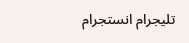تليجرام انستجرام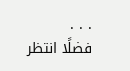. . .
فضلًا انتظر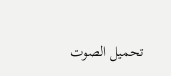تحميل الصوت